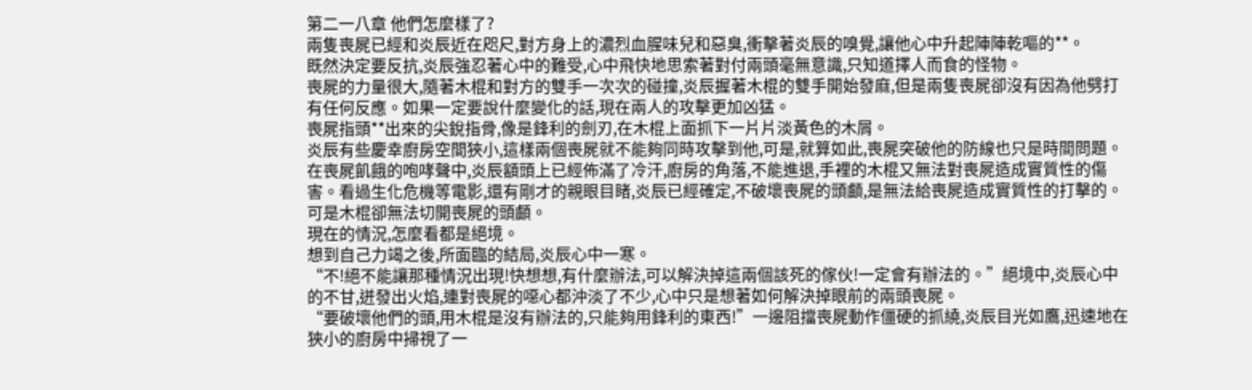第二一八章 他們怎麼樣了?
兩隻喪屍已經和炎辰近在咫尺,對方身上的濃烈血腥味兒和惡臭,衝擊著炎辰的嗅覺,讓他心中升起陣陣乾嘔的**。
既然決定要反抗,炎辰強忍著心中的難受,心中飛快地思索著對付兩頭毫無意識,只知道擇人而食的怪物。
喪屍的力量很大,隨著木棍和對方的雙手一次次的碰撞,炎辰握著木棍的雙手開始發麻,但是兩隻喪屍卻沒有因為他劈打有任何反應。如果一定要說什麼變化的話,現在兩人的攻擊更加凶猛。
喪屍指頭**出來的尖銳指骨,像是鋒利的劍刃,在木棍上面抓下一片片淡黃色的木屑。
炎辰有些慶幸廚房空間狹小,這樣兩個喪屍就不能夠同時攻擊到他,可是,就算如此,喪屍突破他的防線也只是時間問題。
在喪屍飢餓的咆哮聲中,炎辰額頭上已經佈滿了冷汗,廚房的角落,不能進退,手裡的木棍又無法對喪屍造成實質性的傷害。看過生化危機等電影,還有剛才的親眼目睹,炎辰已經確定,不破壞喪屍的頭顱,是無法給喪屍造成實質性的打擊的。
可是木棍卻無法切開喪屍的頭顱。
現在的情況,怎麼看都是絕境。
想到自己力竭之後,所面臨的結局,炎辰心中一寒。
“不!絕不能讓那種情況出現!快想想,有什麼辦法,可以解決掉這兩個該死的傢伙!一定會有辦法的。”絕境中,炎辰心中的不甘,迸發出火焰,連對喪屍的噁心都沖淡了不少,心中只是想著如何解決掉眼前的兩頭喪屍。
“要破壞他們的頭,用木棍是沒有辦法的,只能夠用鋒利的東西!”一邊阻擋喪屍動作僵硬的抓繞,炎辰目光如鷹,迅速地在狹小的廚房中掃視了一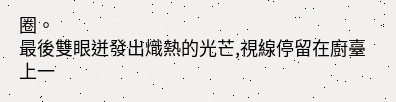圈。
最後雙眼迸發出熾熱的光芒,視線停留在廚臺上一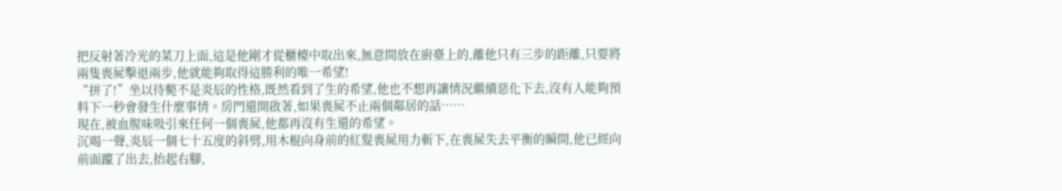把反射著冷光的菜刀上面,這是他剛才從櫃檯中取出來,無意間放在廚臺上的,離他只有三步的距離,只要將兩隻喪屍擊退兩步,他就能夠取得這勝利的唯一希望!
“拼了!”坐以待斃不是炎辰的性格,既然看到了生的希望,他也不想再讓情況繼續惡化下去,沒有人能夠預料下一秒會發生什麼事情。房門還開啟著,如果喪屍不止兩個鄰居的話……
現在,被血腥味吸引來任何一個喪屍,他都再沒有生還的希望。
沉喝一聲,炎辰一個七十五度的斜劈,用木棍向身前的紅髮喪屍用力斬下,在喪屍失去平衡的瞬間,他已經向前面躥了出去,抬起右腳,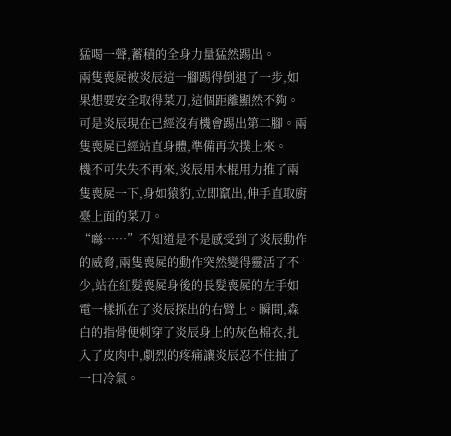猛喝一聲,蓄積的全身力量猛然踢出。
兩隻喪屍被炎辰這一腳踢得倒退了一步,如果想要安全取得菜刀,這個距離顯然不夠。
可是炎辰現在已經沒有機會踢出第二腳。兩隻喪屍已經站直身體,準備再次撲上來。
機不可失失不再來,炎辰用木棍用力推了兩隻喪屍一下,身如猿豹,立即竄出,伸手直取廚臺上面的菜刀。
“噝……”不知道是不是感受到了炎辰動作的威脅,兩隻喪屍的動作突然變得靈活了不少,站在紅髮喪屍身後的長髮喪屍的左手如電一樣抓在了炎辰探出的右臂上。瞬間,森白的指骨便刺穿了炎辰身上的灰色棉衣,扎入了皮肉中,劇烈的疼痛讓炎辰忍不住抽了一口冷氣。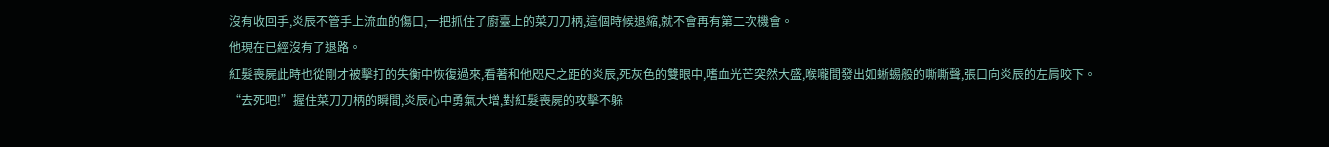沒有收回手,炎辰不管手上流血的傷口,一把抓住了廚臺上的菜刀刀柄,這個時候退縮,就不會再有第二次機會。
他現在已經沒有了退路。
紅髮喪屍此時也從剛才被擊打的失衡中恢復過來,看著和他咫尺之距的炎辰,死灰色的雙眼中,嗜血光芒突然大盛,喉嚨間發出如蜥蜴般的嘶嘶聲,張口向炎辰的左肩咬下。
“去死吧!”握住菜刀刀柄的瞬間,炎辰心中勇氣大增,對紅髮喪屍的攻擊不躲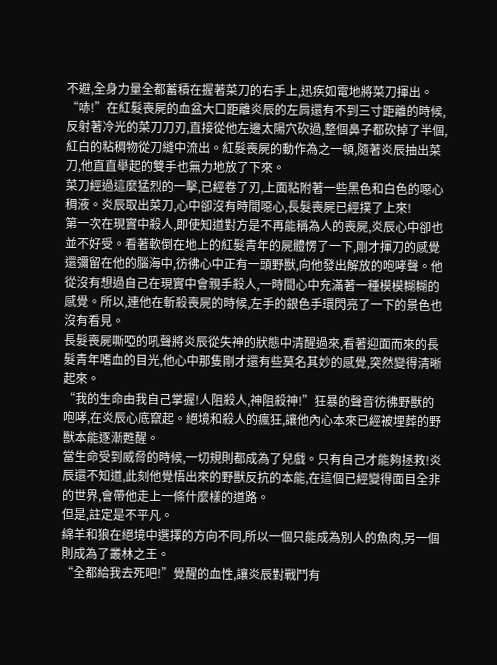不避,全身力量全都蓄積在握著菜刀的右手上,迅疾如電地將菜刀揮出。
“哧!”在紅髮喪屍的血盆大口距離炎辰的左肩還有不到三寸距離的時候,反射著冷光的菜刀刀刃,直接從他左邊太陽穴砍過,整個鼻子都砍掉了半個,紅白的粘稠物從刀縫中流出。紅髮喪屍的動作為之一頓,隨著炎辰抽出菜刀,他直直舉起的雙手也無力地放了下來。
菜刀經過這麼猛烈的一擊,已經卷了刃,上面粘附著一些黑色和白色的噁心稠液。炎辰取出菜刀,心中卻沒有時間噁心,長髮喪屍已經撲了上來!
第一次在現實中殺人,即使知道對方是不再能稱為人的喪屍,炎辰心中卻也並不好受。看著軟倒在地上的紅髮青年的屍體愣了一下,剛才揮刀的感覺還彌留在他的腦海中,彷彿心中正有一頭野獸,向他發出解放的咆哮聲。他從沒有想過自己在現實中會親手殺人,一時間心中充滿著一種模模糊糊的感覺。所以,連他在斬殺喪屍的時候,左手的銀色手環閃亮了一下的景色也沒有看見。
長髮喪屍嘶啞的吼聲將炎辰從失神的狀態中清醒過來,看著迎面而來的長髮青年嗜血的目光,他心中那隻剛才還有些莫名其妙的感覺,突然變得清晰起來。
“我的生命由我自己掌握!人阻殺人,神阻殺神!”狂暴的聲音彷彿野獸的咆哮,在炎辰心底竄起。絕境和殺人的瘋狂,讓他內心本來已經被埋葬的野獸本能逐漸甦醒。
當生命受到威脅的時候,一切規則都成為了兒戲。只有自己才能夠拯救!炎辰還不知道,此刻他覺悟出來的野獸反抗的本能,在這個已經變得面目全非的世界,會帶他走上一條什麼樣的道路。
但是,註定是不平凡。
綿羊和狼在絕境中選擇的方向不同,所以一個只能成為別人的魚肉,另一個則成為了叢林之王。
“全都給我去死吧!”覺醒的血性,讓炎辰對戰鬥有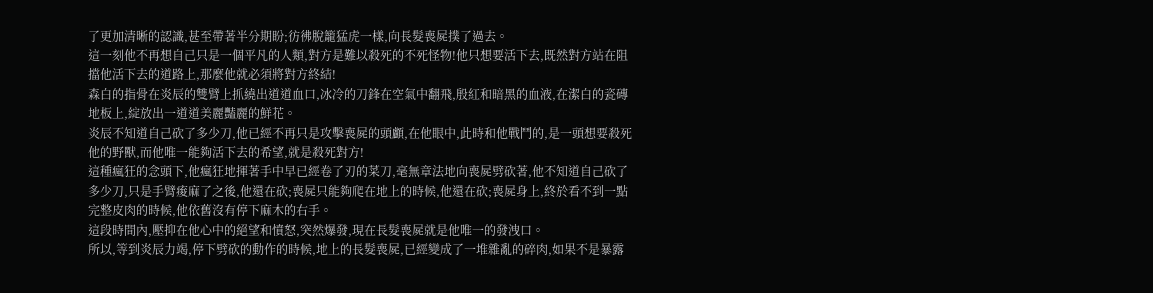了更加清晰的認識,甚至帶著半分期盼;彷彿脫籠猛虎一樣,向長髮喪屍撲了過去。
這一刻他不再想自己只是一個平凡的人類,對方是難以殺死的不死怪物!他只想要活下去,既然對方站在阻擋他活下去的道路上,那麼他就必須將對方終結!
森白的指骨在炎辰的雙臂上抓繞出道道血口,冰冷的刀鋒在空氣中翻飛,殷紅和暗黑的血液,在潔白的瓷磚地板上,綻放出一道道美麗豔麗的鮮花。
炎辰不知道自己砍了多少刀,他已經不再只是攻擊喪屍的頭顱,在他眼中,此時和他戰鬥的,是一頭想要殺死他的野獸,而他唯一能夠活下去的希望,就是殺死對方!
這種瘋狂的念頭下,他瘋狂地揮著手中早已經卷了刃的菜刀,毫無章法地向喪屍劈砍著,他不知道自己砍了多少刀,只是手臂痠麻了之後,他還在砍;喪屍只能夠爬在地上的時候,他還在砍;喪屍身上,終於看不到一點完整皮肉的時候,他依舊沒有停下麻木的右手。
這段時間內,壓抑在他心中的絕望和憤怒,突然爆發,現在長髮喪屍就是他唯一的發洩口。
所以,等到炎辰力竭,停下劈砍的動作的時候,地上的長髮喪屍,已經變成了一堆雜亂的碎肉,如果不是暴露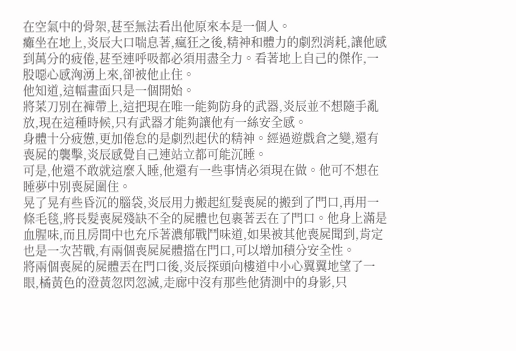在空氣中的骨架,甚至無法看出他原來本是一個人。
癱坐在地上,炎辰大口喘息著,瘋狂之後,精神和體力的劇烈消耗,讓他感到萬分的疲倦,甚至連呼吸都必須用盡全力。看著地上自己的傑作,一股噁心感洶湧上來,卻被他止住。
他知道,這幅畫面只是一個開始。
將菜刀別在褲帶上,這把現在唯一能夠防身的武器,炎辰並不想隨手亂放,現在這種時候,只有武器才能夠讓他有一絲安全感。
身體十分疲憊,更加倦怠的是劇烈起伏的精神。經過遊戲倉之變,還有喪屍的襲擊,炎辰感覺自己連站立都可能沉睡。
可是,他還不敢就這麼入睡,他還有一些事情必須現在做。他可不想在睡夢中別喪屍圍住。
晃了晃有些昏沉的腦袋,炎辰用力搬起紅髮喪屍的搬到了門口,再用一條毛毯,將長髮喪屍殘缺不全的屍體也包裹著丟在了門口。他身上滿是血腥味,而且房間中也充斥著濃郁戰鬥味道,如果被其他喪屍聞到,肯定也是一次苦戰,有兩個喪屍屍體擋在門口,可以增加積分安全性。
將兩個喪屍的屍體丟在門口後,炎辰探頭向樓道中小心翼翼地望了一眼,橘黃色的澄黃忽閃忽滅,走廊中沒有那些他猜測中的身影,只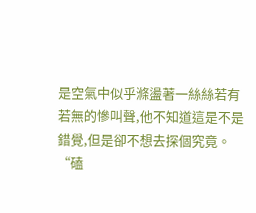是空氣中似乎滌盪著一絲絲若有若無的慘叫聲,他不知道這是不是錯覺,但是卻不想去探個究竟。
“磕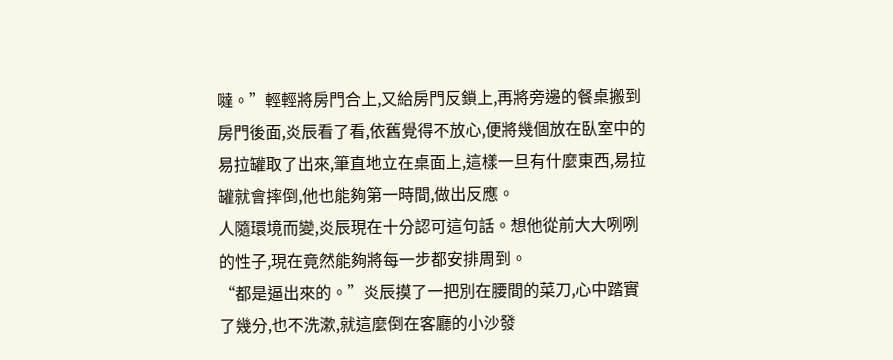噠。”輕輕將房門合上,又給房門反鎖上,再將旁邊的餐桌搬到房門後面,炎辰看了看,依舊覺得不放心,便將幾個放在臥室中的易拉罐取了出來,筆直地立在桌面上,這樣一旦有什麼東西,易拉罐就會摔倒,他也能夠第一時間,做出反應。
人隨環境而變,炎辰現在十分認可這句話。想他從前大大咧咧的性子,現在竟然能夠將每一步都安排周到。
“都是逼出來的。”炎辰摸了一把別在腰間的菜刀,心中踏實了幾分,也不洗漱,就這麼倒在客廳的小沙發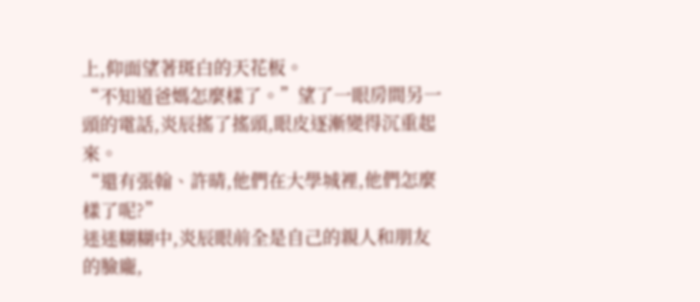上,仰面望著斑白的天花板。
“不知道爸媽怎麼樣了。”望了一眼房間另一頭的電話,炎辰搖了搖頭,眼皮逐漸變得沉重起來。
“還有張翰、許晴,他們在大學城裡,他們怎麼樣了呢?”
迷迷糊糊中,炎辰眼前全是自己的親人和朋友的臉龐,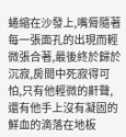蜷縮在沙發上,嘴脣隨著每一張面孔的出現而輕微張合著,最後終於歸於沉寂,房間中死寂得可怕,只有他輕微的鼾聲,還有他手上沒有凝固的鮮血的滴落在地板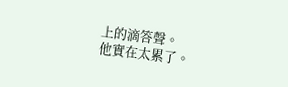上的滴答聲。
他實在太累了。